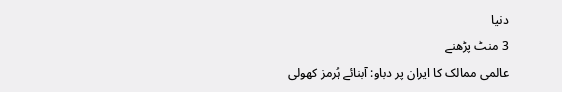دنیا
3 منٹ پڑھنے
عالمی ممالک کا ایران پر دباو: آبنائے ہُرمز کھولی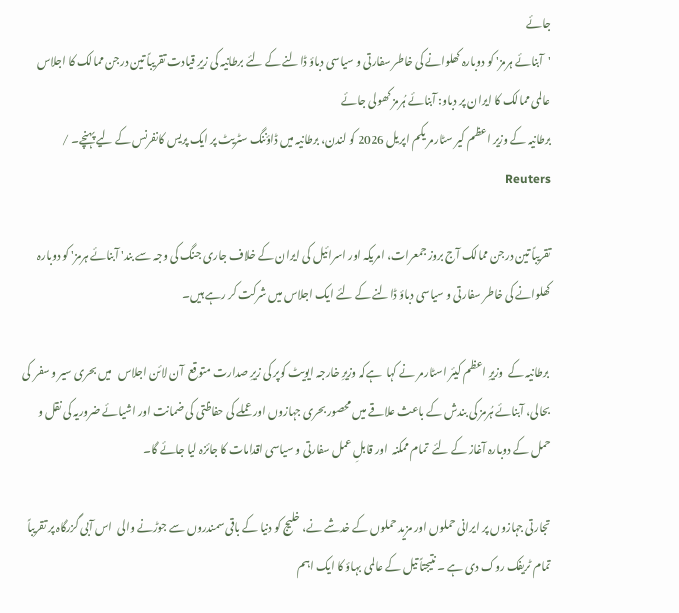جائے
'آبنائے ہرمز' کو دوبارہ کھلوانے کی خاطر سفارتی و سیاسی دباؤ ڈالنے کے لئے برطانیہ کی زیرِ قیادت تقریباً تین درجن ممالک کا اجلاس
عالمی ممالک کا ایران پر دباو: آبنائے ہُرمز کھولی جائے
برطانیہ کے وزیر اعظم کیر سٹارمر یکم اپریل 2026 کو لندن، برطانیہ میں ڈاؤننگ سٹریٹ پر ایک پریس کانفرنس کے لیے پہنچے۔ / Reuters

تقریباً تین درجن ممالک آج بروز جمعرات، امریکہ اور اسرائیل کی ایران کے خلاف جاری جنگ کی وجہ سے بند' آبنائے ہرمز' کو دوبارہ کھلوانے کی خاطر سفارتی و سیاسی دباؤ ڈالنے کے لئے ایک اجلاس میں شرکت کر رہے ہیں۔

 برطانیہ کے  وزیرِ اعظم کیئر اسٹارمر نے کہا  ہےکہ وزیرِ خارجہ ایویٹ کوپر کی زیرِ صدارت متوقع  آن لائن اجلاس   میں بحری سیر و سفر  کی بحالی، آبنائے ہُرمز کی بندش کے باعث علاقے میں محصور بحری جہازوں اور عملے کی حفاظتی کی ضمانت اور اشیائے ضروریہ کی نقل و حمل کے دوبارہ آغاز کے لئے  تمام ممکنہ  اور قابلِ عمل سفارتی و سیاسی اقدامات کا جائزہ لیا جائے گا۔

تجارتی جہازوں پر ایرانی حملوں اور مزید حملوں کے خدشے نے، خلیج کو دنیا کے باقی سمندروں سے جوڑنے والی  اس آبی گزرگاہ پر تقریباً تمام ٹریفک روک دی ہے ۔ نتیجتاً تیل کے عالمی بہاؤ کا ایک اہم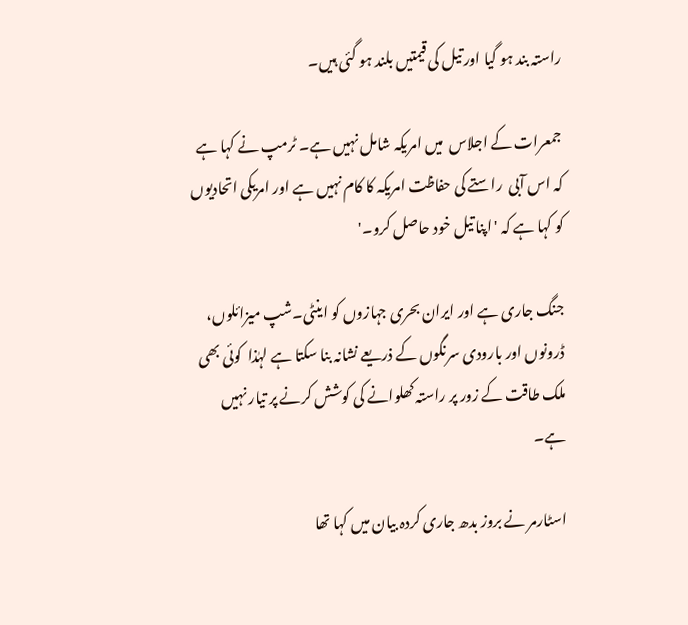راستہ بند ہو گیا اور تیل کی قیمتیں بلند ہو گئی ہیں۔

جمعرات کے اجلاس  میں امریکہ شامل نہیں ہے۔ ٹرمپ نے کہا ہے کہ اس آبی  راستے کی حفاظت امریکہ کا کام نہیں ہے اور امریکی اتحادیوں کو کہا ہے کہ 'اپنا تیل خود حاصل کرو۔'

جنگ جاری ہے اور ایران بحری جہازوں کو اینٹی۔شپ میزائلوں، ڈرونوں اور بارودی سرنگوں کے ذریعے نشانہ بنا سکتا ہے لہٰذا  کوئی بھی ملک طاقت کے زور پر راستہ کھلوانے کی کوشش کرنے پر تیار نہیں ہے۔

اسٹارمر نے بروز بدھ جاری کردہ بیان میں کہا تھا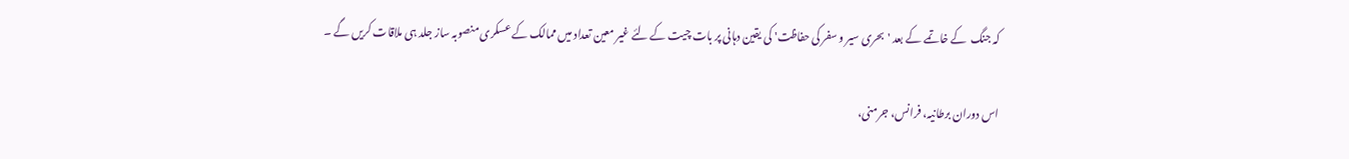کہ جنگ  کے خاتمے کے بعد 'بحری سیر و سفر کی حفاظت' کی یقین دہانی پر بات چیت کے لئے غیر معین تعداد میں ممالک کے عسکری منصوبہ ساز جلد ہی ملاقات کریں گے ۔

اس دوران برطانیہ، فرانس، جرمنی،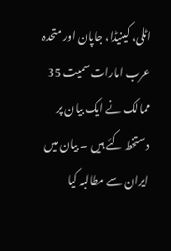اٹلی، کینیڈا، جاپان اور متحدہ عرب امارات سمیت 35 ممالک نے ایک بیان پر دستخط کئے ہیں ۔ بیان میں ایران سے مطالبہ کیا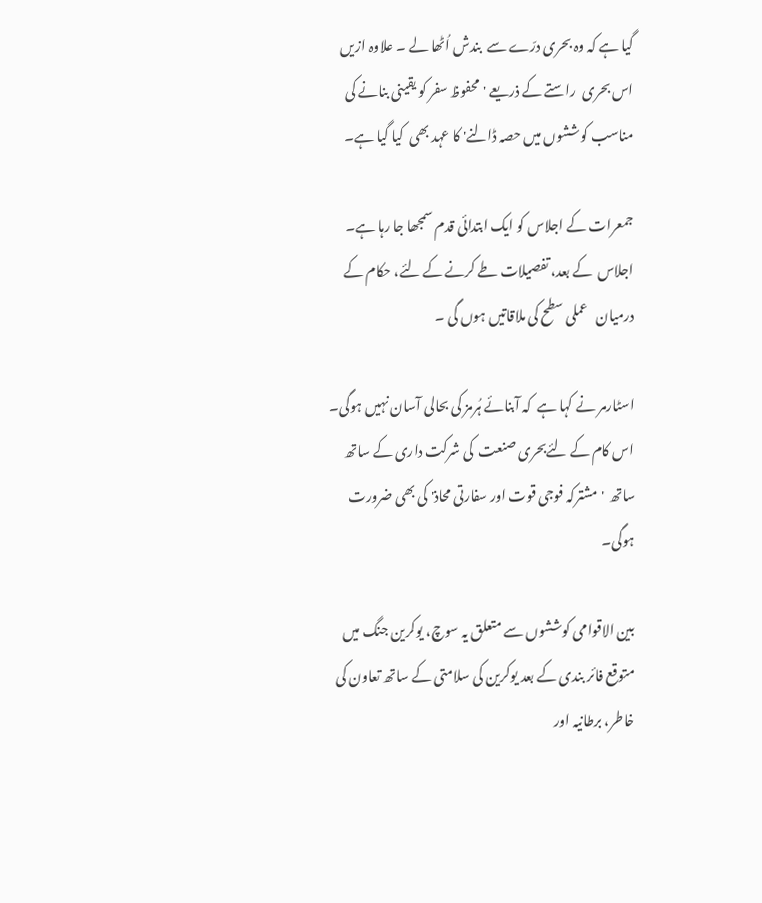گیا ہے کہ وہ بحری درّے سے  بندش اُٹھا لے ۔ علاوہ ازیں اس بحری  راستے کے ذریعے 'محفوظ سفر کو یقینی بنانے کی مناسب کوششوں میں حصہ ڈالنے' کا عہد بھی  کیا گیا ہے۔

جمعرات کے اجلاس کو ایک ابتدائی قدم سمجھا جا رہا ہے۔ اجلاس  کے بعد، تفصیلات طے کرنے کے لئے، حکام کے درمیان   عملی سطح کی ملاقاتیں ہوں گی ۔

اسٹارمر نے کہا ہے  کہ آبنائے ہُرمز کی بحالی آسان نہیں ہوگی۔ اس کام کے لئےبحری صنعت  کی شرکت داری کے ساتھ ساتھ  'مشترکہ فوجی قوت اور سفارتی محاذ' کی بھی ضرورت ہوگی۔

بین الاقوامی کوششوں سے متعلق یہ سوچ، یوکرین جنگ میں متوقع فائر بندی کے بعد یوکرین کی سلامتی کے ساتھ تعاون کی خاطر، برطانیہ اور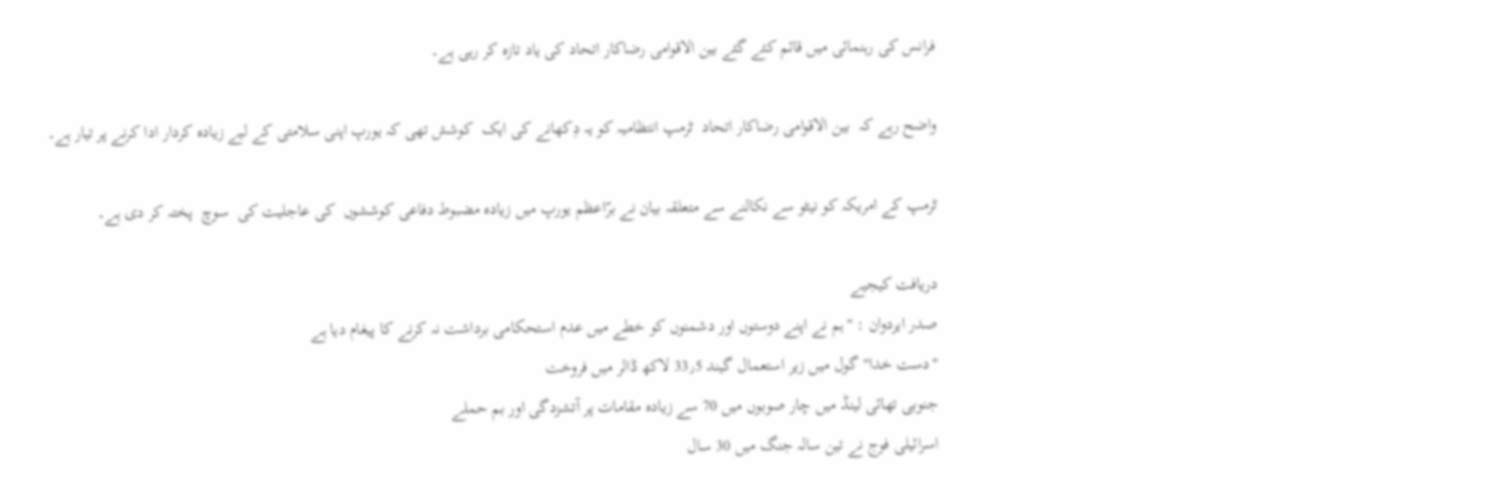فرانس کی رہنمائی میں قائم کئے گئے بین الاقوامی رضاکار اتحاد کی یاد تازہ کر رہی ہے۔

واضح رہے کہ  بین الاقوامی رضاکار اتحاد  ٹرمپ انتظامیہ کو یہ دِکھانے کی ایک  کوشش تھی کہ یورپ اپنی سلامتی کے لیے زیادہ کردار ادا کرنے پر تیار ہے۔

ٹرمپ کے امریکہ کو نیٹو سے نکالنے سے متعلقہ بیان نے برّاعظم یورپ میں زیادہ مضبوط دفاعی کوششوں  کی عاجلیت کی  سوچ  پختہ کر دی ہے۔

دریافت کیجیے
صدر ایردوان : "ہم نے اپنے دوستوں اور دشمنوں کو خطے میں عدم استحکامی برداشت نہ کرنے کا پیغام دیا ہے
"دست خدا" گول میں زیر استعمال گیند 33٫5 لاکھ ڈالر میں فروخت
جنوبی تھائی لینڈ میں چار صوبوں میں 70 سے زیادہ مقامات پر آتشزدگی اور بم حملے
اسرائیلی فوج نے تین سالہ جنگ میں 30 سال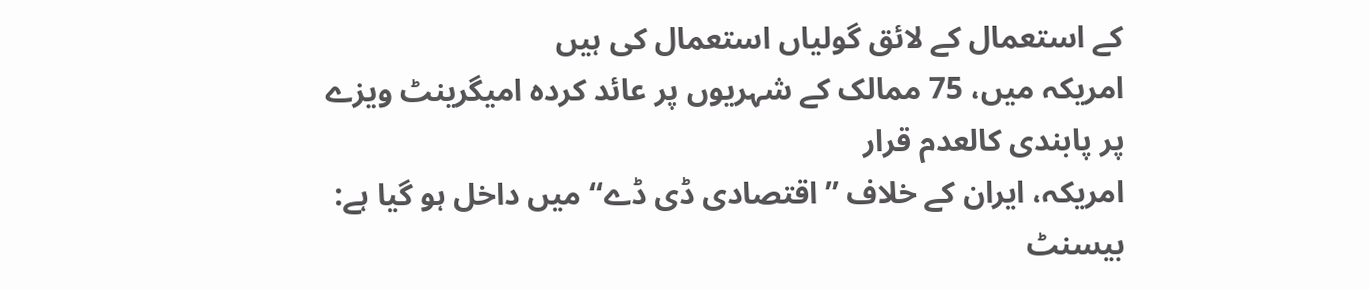کے استعمال کے لائق گولیاں استعمال کی ہیں
امریکہ میں، 75 ممالک کے شہریوں پر عائد کردہ امیگرینٹ ویزے پر پابندی کالعدم قرار
امریکہ، ایران کے خلاف ’’اقتصادی ڈی ڈے‘‘ میں داخل ہو گیا ہے: بیسنٹ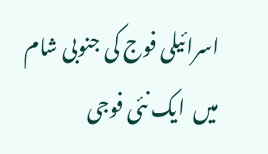اسرائیلی فوج کی جنوبی شام میں  ایک نئی فوجی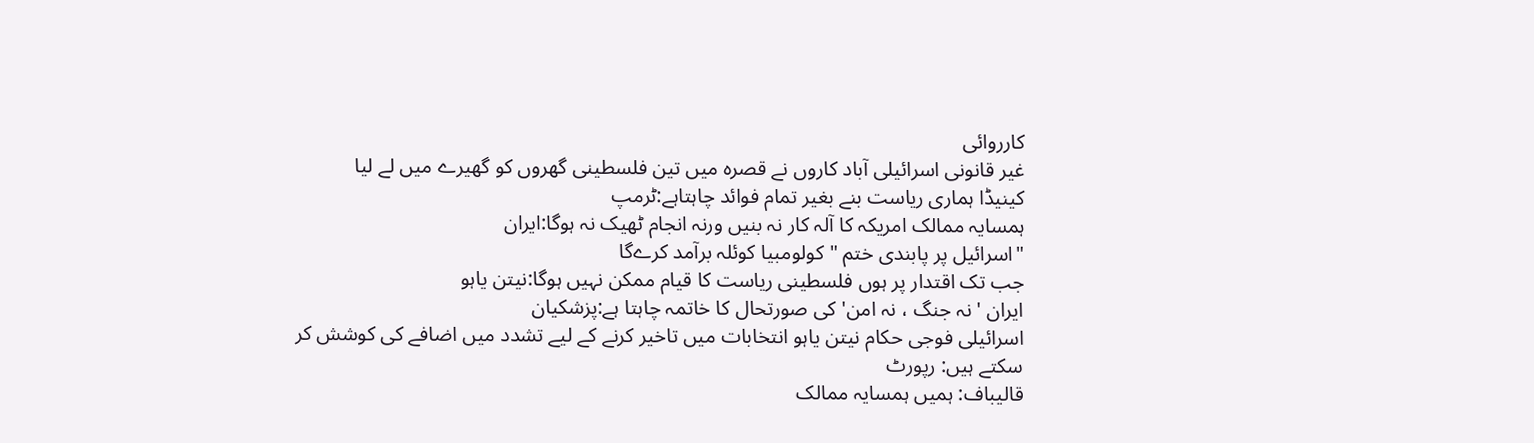کارروائی
غیر قانونی اسرائیلی آباد کاروں نے قصرہ میں تین فلسطینی گھروں کو گھیرے میں لے لیا
کینیڈا ہماری ریاست بنے بغیر تمام فوائد چاہتاہے:ٹرمپ
ہمسایہ ممالک امریکہ کا آلہ کار نہ بنیں ورنہ انجام ٹھیک نہ ہوگا:ایران
"اسرائیل پر پابندی ختم "کولومبیا کوئلہ برآمد کرےگا
جب تک اقتدار پر ہوں فلسطینی ریاست کا قیام ممکن نہیں ہوگا:نیتن یاہو
ایران ' نہ جنگ ، نہ امن' کی صورتحال کا خاتمہ چاہتا ہے:پزشکیان
اسرائیلی فوجی حکام نیتن یاہو انتخابات میں تاخیر کرنے کے لیے تشدد میں اضافے کی کوشش کر سکتے ہیں: رپورٹ
قالیباف: ہمیں ہمسایہ ممالک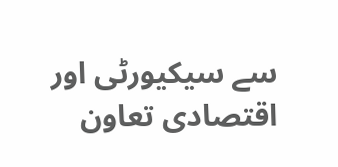سے سیکیورٹی اور اقتصادی تعاون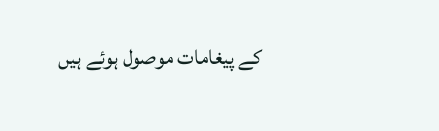کے پیغامات موصول ہوئے ہیں